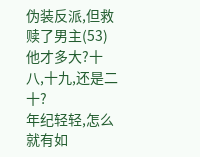伪装反派,但救赎了男主(53)
他才多大?十八,十九,还是二十?
年纪轻轻,怎么就有如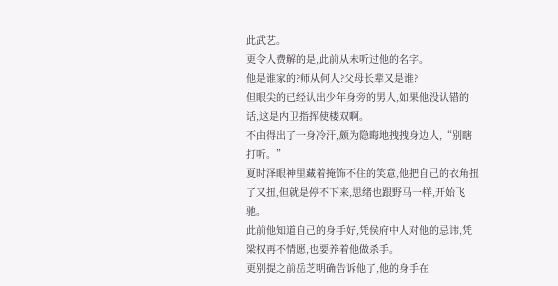此武艺。
更令人费解的是,此前从未听过他的名字。
他是谁家的?师从何人?父母长辈又是谁?
但眼尖的已经认出少年身旁的男人,如果他没认错的话,这是内卫指挥使楼双啊。
不由得出了一身冷汗,颇为隐晦地拽拽身边人,“别瞎打听。”
夏时泽眼神里藏着掩饰不住的笑意,他把自己的衣角扭了又扭,但就是停不下来,思绪也跟野马一样,开始飞驰。
此前他知道自己的身手好,凭侯府中人对他的忌讳,凭梁权再不情愿,也要养着他做杀手。
更别提之前岳芝明确告诉他了,他的身手在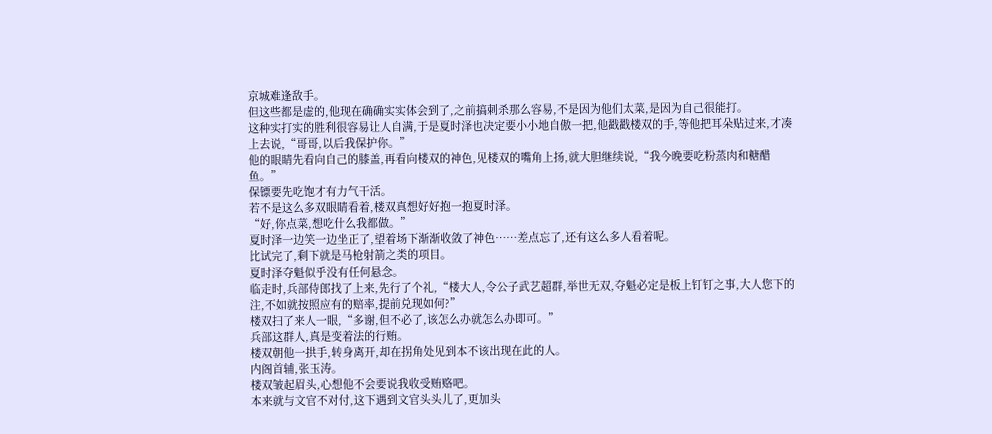京城难逢敌手。
但这些都是虚的,他现在确确实实体会到了,之前搞刺杀那么容易,不是因为他们太菜,是因为自己很能打。
这种实打实的胜利很容易让人自满,于是夏时泽也决定要小小地自傲一把,他戳戳楼双的手,等他把耳朵贴过来,才凑上去说,“哥哥,以后我保护你。”
他的眼睛先看向自己的膝盖,再看向楼双的神色,见楼双的嘴角上扬,就大胆继续说,“我今晚要吃粉蒸肉和糖醋鱼。”
保镖要先吃饱才有力气干活。
若不是这么多双眼睛看着,楼双真想好好抱一抱夏时泽。
“好,你点菜,想吃什么我都做。”
夏时泽一边笑一边坐正了,望着场下渐渐收敛了神色……差点忘了,还有这么多人看着呢。
比试完了,剩下就是马枪射箭之类的项目。
夏时泽夺魁似乎没有任何悬念。
临走时,兵部侍郎找了上来,先行了个礼,“楼大人,令公子武艺超群,举世无双,夺魁必定是板上钉钉之事,大人您下的注,不如就按照应有的赔率,提前兑现如何?”
楼双扫了来人一眼,“多谢,但不必了,该怎么办就怎么办即可。”
兵部这群人,真是变着法的行贿。
楼双朝他一拱手,转身离开,却在拐角处见到本不该出现在此的人。
内阁首辅,张玉涛。
楼双皱起眉头,心想他不会要说我收受贿赂吧。
本来就与文官不对付,这下遇到文官头头儿了,更加头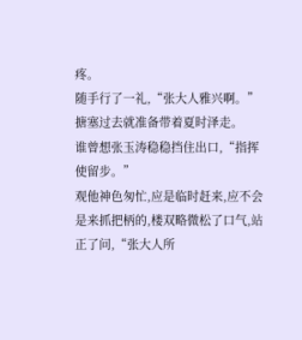疼。
随手行了一礼,“张大人雅兴啊。”搪塞过去就准备带着夏时泽走。
谁曾想张玉涛稳稳挡住出口,“指挥使留步。”
观他神色匆忙,应是临时赶来,应不会是来抓把柄的,楼双略微松了口气,站正了问,“张大人所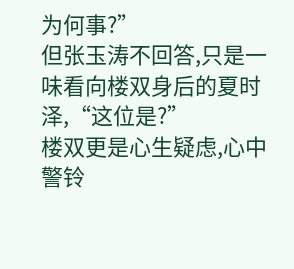为何事?”
但张玉涛不回答,只是一味看向楼双身后的夏时泽,“这位是?”
楼双更是心生疑虑,心中警铃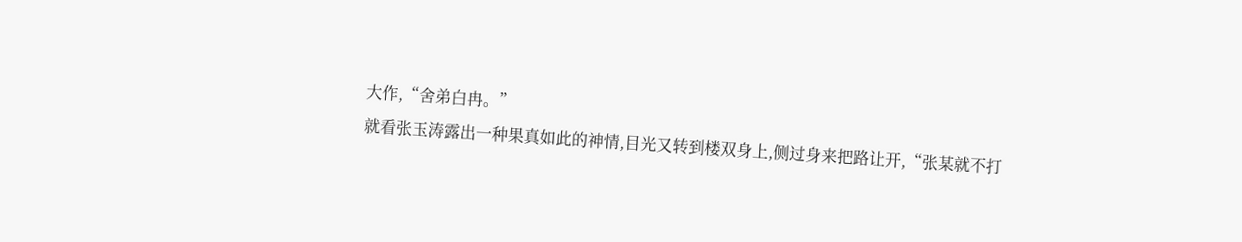大作,“舍弟白冉。”
就看张玉涛露出一种果真如此的神情,目光又转到楼双身上,侧过身来把路让开,“张某就不打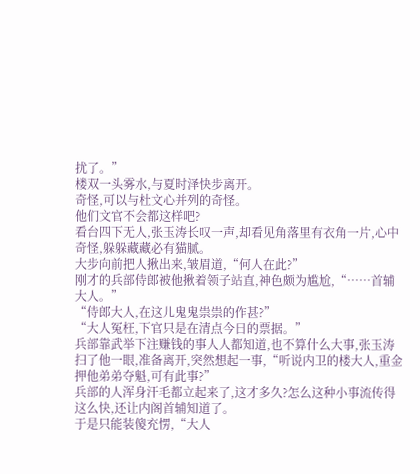扰了。”
楼双一头雾水,与夏时泽快步离开。
奇怪,可以与杜文心并列的奇怪。
他们文官不会都这样吧?
看台四下无人,张玉涛长叹一声,却看见角落里有衣角一片,心中奇怪,躲躲藏藏必有猫腻。
大步向前把人揪出来,皱眉道,“何人在此?”
刚才的兵部侍郎被他揪着领子站直,神色颇为尴尬,“……首辅大人。”
“侍郎大人,在这儿鬼鬼祟祟的作甚?”
“大人冤枉,下官只是在清点今日的票据。”
兵部靠武举下注赚钱的事人人都知道,也不算什么大事,张玉涛扫了他一眼,准备离开,突然想起一事,“听说内卫的楼大人,重金押他弟弟夺魁,可有此事?”
兵部的人浑身汗毛都立起来了,这才多久?怎么这种小事流传得这么快,还让内阁首辅知道了。
于是只能装傻充愣,“大人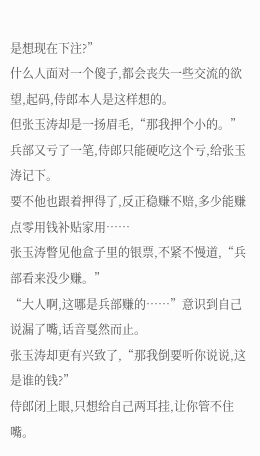是想现在下注?”
什么人面对一个傻子,都会丧失一些交流的欲望,起码,侍郎本人是这样想的。
但张玉涛却是一扬眉毛,“那我押个小的。”
兵部又亏了一笔,侍郎只能硬吃这个亏,给张玉涛记下。
要不他也跟着押得了,反正稳赚不赔,多少能赚点零用钱补贴家用……
张玉涛瞥见他盒子里的银票,不紧不慢道,“兵部看来没少赚。”
“大人啊,这哪是兵部赚的……”意识到自己说漏了嘴,话音戛然而止。
张玉涛却更有兴致了,“那我倒要听你说说,这是谁的钱?”
侍郎闭上眼,只想给自己两耳挂,让你管不住嘴。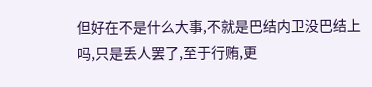但好在不是什么大事,不就是巴结内卫没巴结上吗,只是丢人罢了,至于行贿,更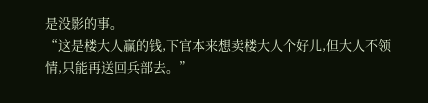是没影的事。
“这是楼大人赢的钱,下官本来想卖楼大人个好儿,但大人不领情,只能再送回兵部去。”